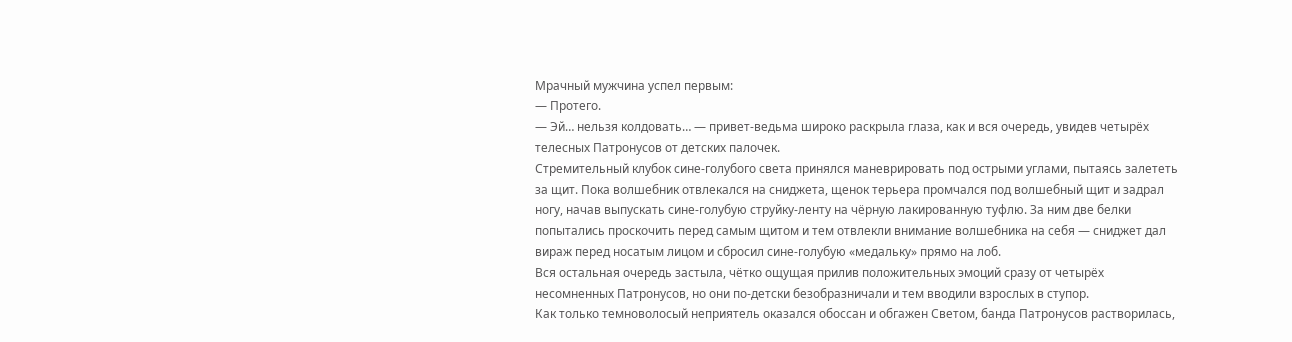Мрачный мужчина успел первым:
— Протего.
— Эй… нельзя колдовать… — привет-ведьма широко раскрыла глаза, как и вся очередь, увидев четырёх телесных Патронусов от детских палочек.
Стремительный клубок сине-голубого света принялся маневрировать под острыми углами, пытаясь залететь за щит. Пока волшебник отвлекался на сниджета, щенок терьера промчался под волшебный щит и задрал ногу, начав выпускать сине-голубую струйку-ленту на чёрную лакированную туфлю. За ним две белки попытались проскочить перед самым щитом и тем отвлекли внимание волшебника на себя — сниджет дал вираж перед носатым лицом и сбросил сине-голубую «медальку» прямо на лоб.
Вся остальная очередь застыла, чётко ощущая прилив положительных эмоций сразу от четырёх несомненных Патронусов, но они по-детски безобразничали и тем вводили взрослых в ступор.
Как только темноволосый неприятель оказался обоссан и обгажен Светом, банда Патронусов растворилась,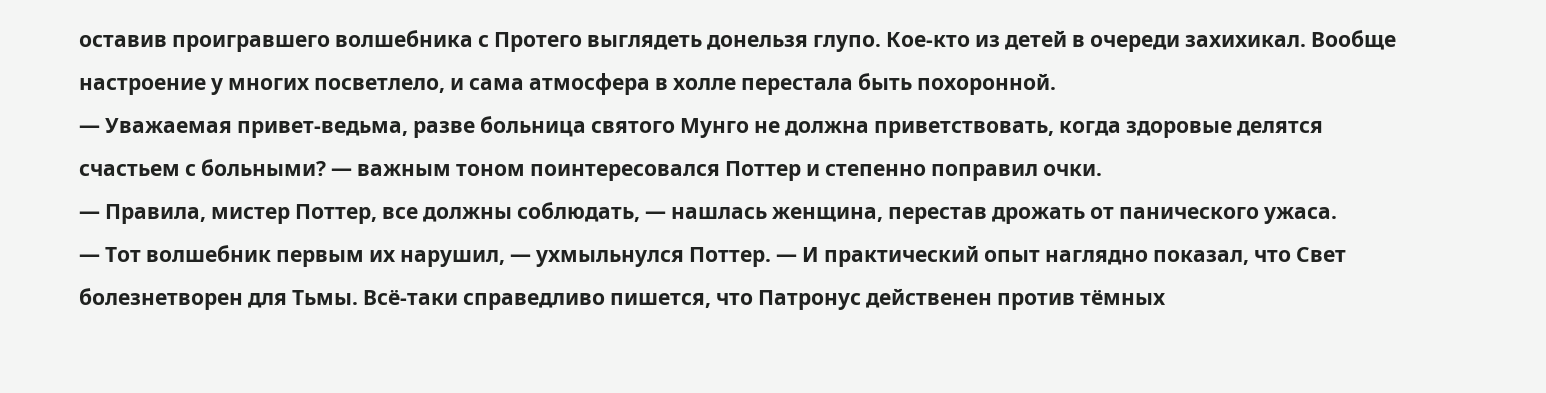оставив проигравшего волшебника с Протего выглядеть донельзя глупо. Кое-кто из детей в очереди захихикал. Вообще настроение у многих посветлело, и сама атмосфера в холле перестала быть похоронной.
— Уважаемая привет-ведьма, разве больница святого Мунго не должна приветствовать, когда здоровые делятся счастьем с больными? — важным тоном поинтересовался Поттер и степенно поправил очки.
— Правила, мистер Поттер, все должны соблюдать, — нашлась женщина, перестав дрожать от панического ужаса.
— Тот волшебник первым их нарушил, — ухмыльнулся Поттер. — И практический опыт наглядно показал, что Свет болезнетворен для Тьмы. Всё-таки справедливо пишется, что Патронус действенен против тёмных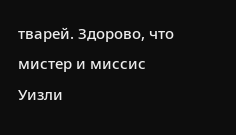тварей. Здорово, что мистер и миссис Уизли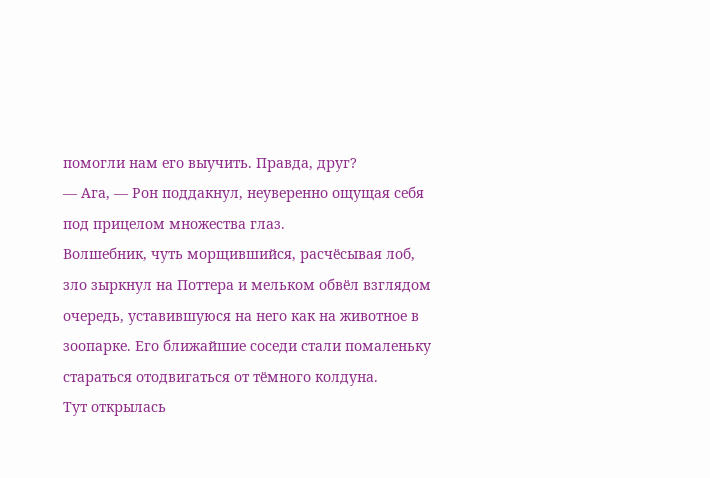помогли нам его выучить. Правда, друг?
— Ага, — Рон поддакнул, неуверенно ощущая себя под прицелом множества глаз.
Волшебник, чуть морщившийся, расчёсывая лоб, зло зыркнул на Поттера и мельком обвёл взглядом очередь, уставившуюся на него как на животное в зоопарке. Его ближайшие соседи стали помаленьку стараться отодвигаться от тёмного колдуна.
Тут открылась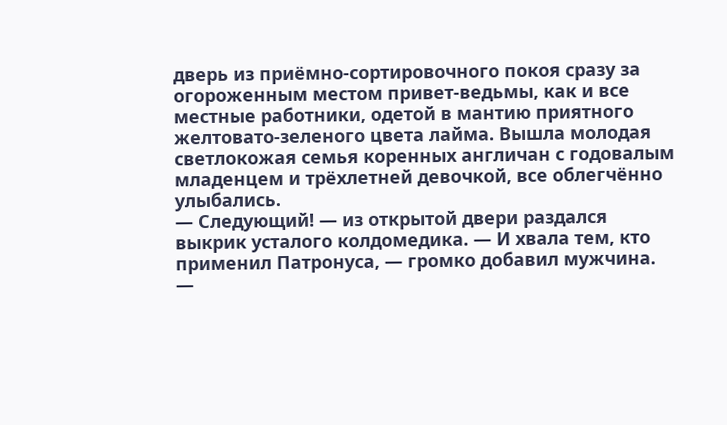дверь из приёмно-сортировочного покоя сразу за огороженным местом привет-ведьмы, как и все местные работники, одетой в мантию приятного желтовато-зеленого цвета лайма. Вышла молодая светлокожая семья коренных англичан с годовалым младенцем и трёхлетней девочкой, все облегчённо улыбались.
— Следующий! — из открытой двери раздался выкрик усталого колдомедика. — И хвала тем, кто применил Патронуса, — громко добавил мужчина.
—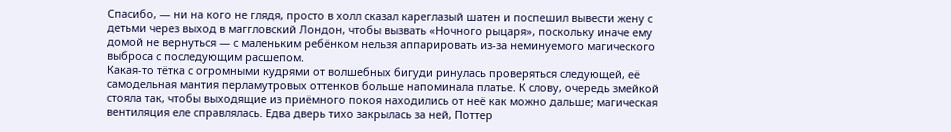Спасибо, — ни на кого не глядя, просто в холл сказал кареглазый шатен и поспешил вывести жену с детьми через выход в маггловский Лондон, чтобы вызвать «Ночного рыцаря», поскольку иначе ему домой не вернуться — с маленьким ребёнком нельзя аппарировать из-за неминуемого магического выброса с последующим расшепом.
Какая-то тётка с огромными кудрями от волшебных бигуди ринулась проверяться следующей, её самодельная мантия перламутровых оттенков больше напоминала платье. К слову, очередь змейкой стояла так, чтобы выходящие из приёмного покоя находились от неё как можно дальше; магическая вентиляция еле справлялась. Едва дверь тихо закрылась за ней, Поттер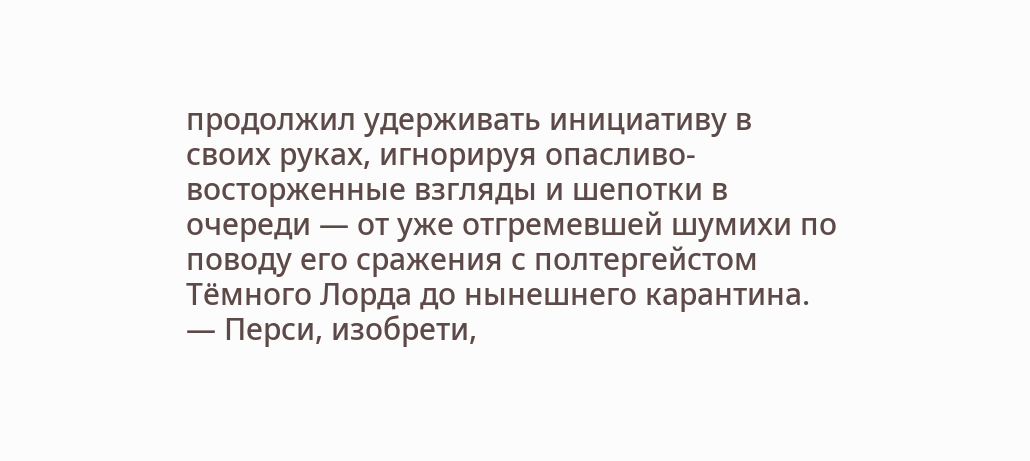продолжил удерживать инициативу в своих руках, игнорируя опасливо-восторженные взгляды и шепотки в очереди — от уже отгремевшей шумихи по поводу его сражения с полтергейстом Тёмного Лорда до нынешнего карантина.
— Перси, изобрети,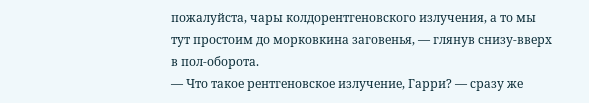пожалуйста, чары колдорентгеновского излучения, а то мы тут простоим до морковкина заговенья, — глянув снизу-вверх в пол-оборота.
— Что такое рентгеновское излучение, Гарри? — сразу же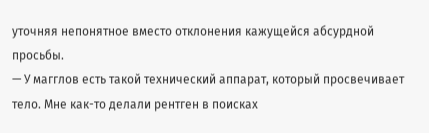уточняя непонятное вместо отклонения кажущейся абсурдной просьбы.
— У магглов есть такой технический аппарат, который просвечивает тело. Мне как-то делали рентген в поисках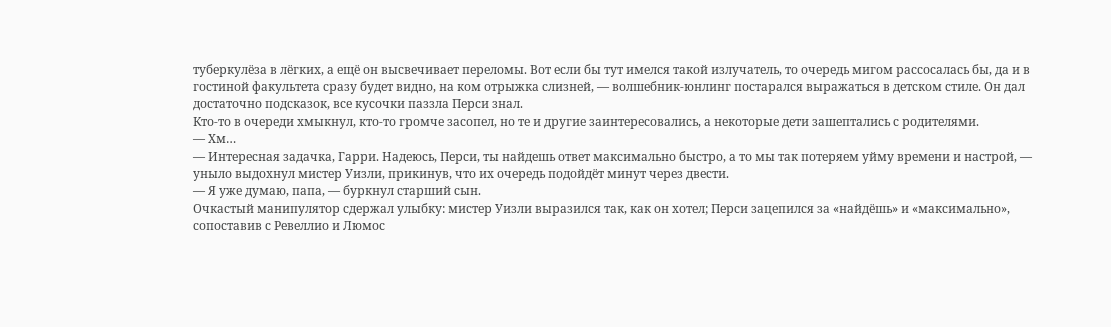туберкулёза в лёгких, а ещё он высвечивает переломы. Вот если бы тут имелся такой излучатель, то очередь мигом рассосалась бы, да и в гостиной факультета сразу будет видно, на ком отрыжка слизней, — волшебник-юнлинг постарался выражаться в детском стиле. Он дал достаточно подсказок, все кусочки паззла Перси знал.
Кто-то в очереди хмыкнул, кто-то громче засопел, но те и другие заинтересовались, а некоторые дети зашептались с родителями.
— Хм…
— Интересная задачка, Гарри. Надеюсь, Перси, ты найдешь ответ максимально быстро, а то мы так потеряем уйму времени и настрой, — уныло выдохнул мистер Уизли, прикинув, что их очередь подойдёт минут через двести.
— Я уже думаю, папа, — буркнул старший сын.
Очкастый манипулятор сдержал улыбку: мистер Уизли выразился так, как он хотел; Перси зацепился за «найдёшь» и «максимально», сопоставив с Ревеллио и Люмос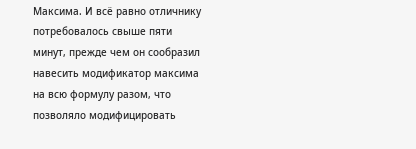Максима. И всё равно отличнику потребовалось свыше пяти минут, прежде чем он сообразил навесить модификатор максима на всю формулу разом, что позволяло модифицировать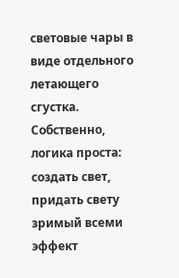световые чары в виде отдельного летающего сгустка. Собственно, логика проста: создать свет, придать свету зримый всеми эффект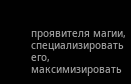проявителя магии, специализировать его, максимизировать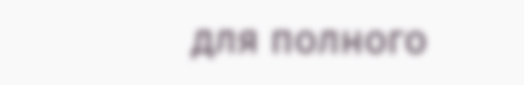для полного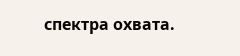спектра охвата.